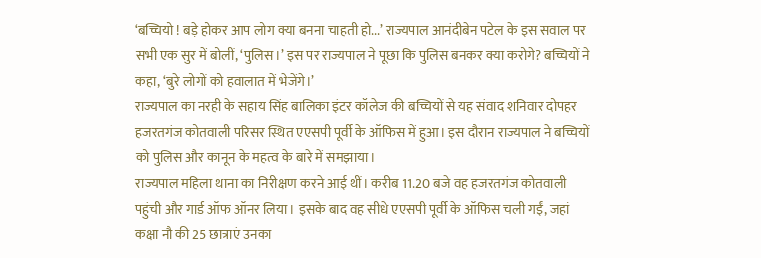‘बच्चियो ! बड़े होकर आप लोग क्या बनना चाहती हो...’ राज्यपाल आनंदीबेन पटेल के इस सवाल पर सभी एक सुर में बोलीं, ‘पुलिस।’ इस पर राज्यपाल ने पूछा कि पुलिस बनकर क्या करोगे? बच्चियों ने कहा, ‘बुरे लोगों को हवालात में भेजेंगे।’
राज्यपाल का नरही के सहाय सिंह बालिका इंटर कॉलेज की बच्चियों से यह संवाद शनिवार दोपहर हजरतगंज कोतवाली परिसर स्थित एएसपी पूर्वी के ऑफिस में हुआ। इस दौरान राज्यपाल ने बच्चियों को पुलिस और कानून के महत्व के बारे में समझाया।
राज्यपाल महिला थाना का निरीक्षण करने आई थीं। करीब 11.20 बजे वह हजरतगंज कोतवाली पहुंची और गार्ड ऑफ ऑनर लिया। इसके बाद वह सीधे एएसपी पूर्वी के ऑफिस चली गईं, जहां कक्षा नौ की 25 छात्राएं उनका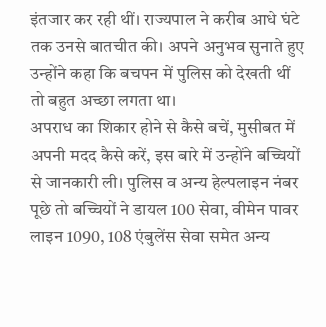इंतजार कर रही थीं। राज्यपाल ने करीब आधे घंटे तक उनसे बातचीत की। अपने अनुभव सुनाते हुए उन्होंने कहा कि बचपन में पुलिस को देखती थीं तो बहुत अच्छा लगता था।
अपराध का शिकार होने से कैसे बचें, मुसीबत में अपनी मदद कैसे करें, इस बारे में उन्होंने बच्चियों से जानकारी ली। पुलिस व अन्य हेल्पलाइन नंबर पूछे तो बच्चियों ने डायल 100 सेवा, वीमेन पावर लाइन 1090, 108 एंबुलेंस सेवा समेत अन्य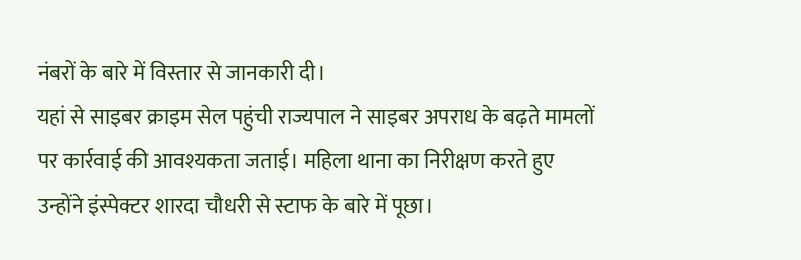नंबरों के बारे में विस्तार से जानकारी दी।
यहां से साइबर क्राइम सेल पहुंची राज्यपाल ने साइबर अपराध के बढ़ते मामलों पर कार्रवाई की आवश्यकता जताई। महिला थाना का निरीक्षण करते हुए उन्होंने इंस्पेक्टर शारदा चौधरी से स्टाफ के बारे में पूछा।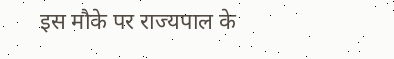इस मौके पर राज्यपाल के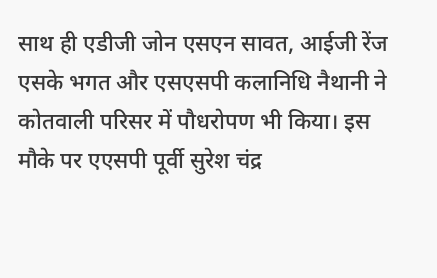साथ ही एडीजी जोन एसएन सावत, आईजी रेंज एसके भगत और एसएसपी कलानिधि नैथानी ने कोतवाली परिसर में पौधरोपण भी किया। इस मौके पर एएसपी पूर्वी सुरेश चंद्र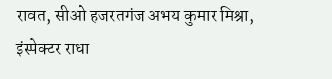रावत, सीओ हजरतगंज अभय कुमार मिश्रा, इंस्पेक्टर राधा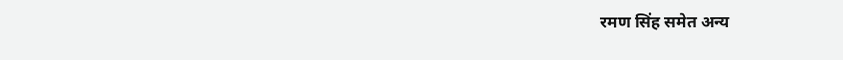रमण सिंह समेत अन्य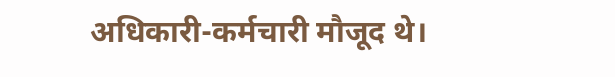अधिकारी-कर्मचारी मौजूद थे।